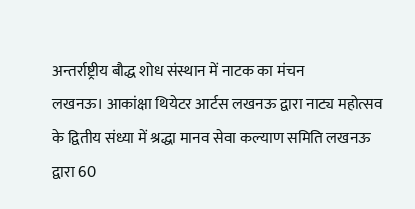अन्तर्राष्ट्रीय बौद्ध शोध संस्थान में नाटक का मंचन
लखनऊ। आकांक्षा थियेटर आर्टस लखनऊ द्वारा नाट्य महोत्सव के द्वितीय संध्या में श्रद्धा मानव सेवा कल्याण समिति लखनऊ द्वारा 60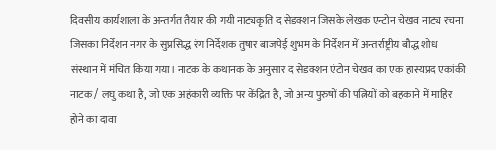दिवसीय कार्यशाला के अन्तर्गत तैयार की गयी नाट्यकृति द सेडक्शन जिसके लेखक एन्टोन चेखव नाट्य रचना जिसका निर्देशन नगर के सुप्रसिद्ध रंग निर्देशक तुषार बाजपेई शुभम के निर्देशन में अन्तर्राष्ट्रीय बौद्ध शोध संस्थान में मंचित किया गया। नाटक के कथानक के अनुसार द सेडक्शन एंटोन चेखव का एक हास्यप्रद एकांकी नाटक / लघु कथा है, जो एक अहंकारी व्यक्ति पर केंद्रित है, जो अन्य पुरुषों की पत्नियों को बहकाने में माहिर होने का दावा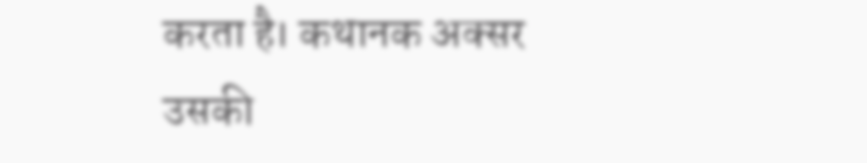करता है। कथानक अक्सर उसकी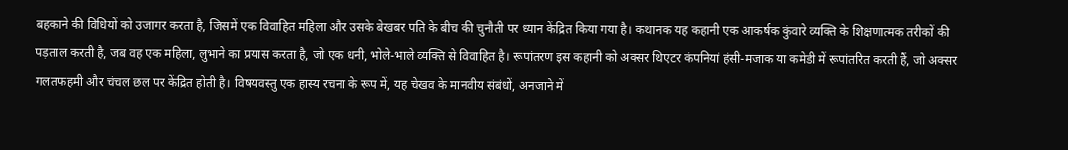बहकाने की विधियों को उजागर करता है, जिसमें एक विवाहित महिला और उसके बेखबर पति के बीच की चुनौती पर ध्यान केंद्रित किया गया है। कथानक यह कहानी एक आकर्षक कुंवारे व्यक्ति के शिक्षणात्मक तरीकों की पड़ताल करती है, जब वह एक महिला, लुभाने का प्रयास करता है, जो एक धनी, भोले-भाले व्यक्ति से विवाहित है। रूपांतरण इस कहानी को अक्सर थिएटर कंपनियां हंसी-मजाक या कमेडी में रूपांतरित करती हैं, जो अक्सर गलतफहमी और चंचल छल पर केंद्रित होती है। विषयवस्तु एक हास्य रचना के रूप में, यह चेखव के मानवीय संबंधों, अनजाने में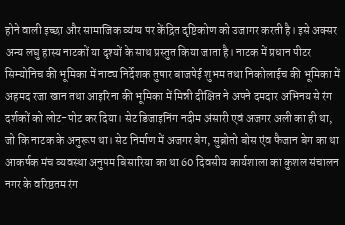होने वाली इच्छा और सामाजिक व्यंग्य पर केंद्रित दृष्टिकोण को उजागर करती है। इसे अक्सर अन्य लघु हास्य नाटकों या दृश्यों के साथ प्रस्तुत किया जाता है। नाटक में प्रधान पीटर सिम्योनिच की भूमिका में नाट्य निर्देशक तुषार बाजपेई शुभम तथा निकोलाईच की भूमिका में अहमद रजा खान तथा आइरिना की भूमिका में मिन्नी दीक्षित ने अपने दमदार अभिनय से रंग दर्शकों को लोट-पोट कर दिया। सेट डिजाइनिंग नदीम अंसारी एवं अजगर अली का ही था, जो कि नाटक के अनुरूप था। सेट निर्माण में अजगर बेग, सुब्रोतो बोस एंव फैजान बेग का था आकर्षक मंच व्यवस्था अनुपम बिसारिया का था 60 दिवसीय कार्यशाला का कुशल संचालन नगर के वरिष्ठतम रंग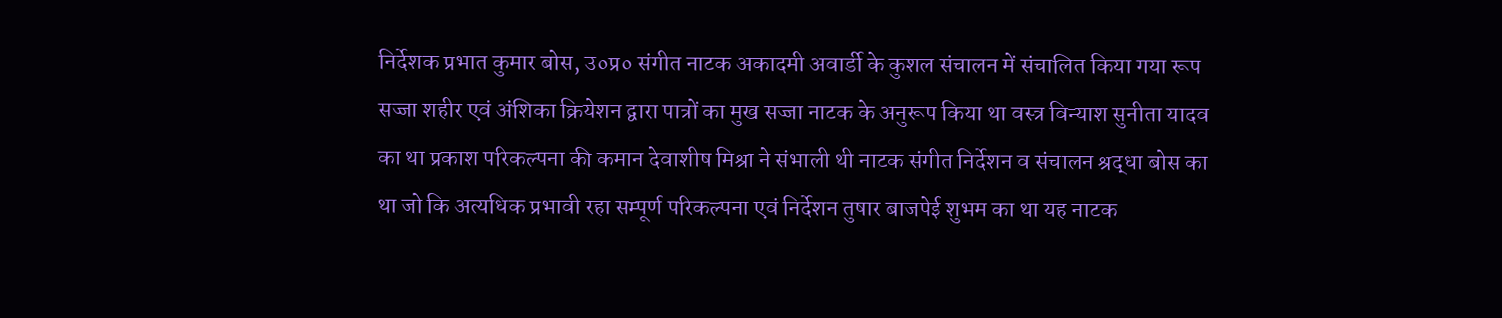निर्देशक प्रभात कुमार बोस, उ०प्र० संगीत नाटक अकादमी अवार्डी के कुशल संचालन में संचालित किया गया रूप सज्जा शहीर एवं अंशिका क्रियेशन द्वारा पात्रों का मुख सज्जा नाटक के अनुरूप किया था वस्त्र विन्याश सुनीता यादव का था प्रकाश परिकल्पना की कमान देवाशीष मिश्रा ने संभाली थी नाटक संगीत निर्देशन व संचालन श्रद्धा बोस का था जो कि अत्यधिक प्रभावी रहा सम्पूर्ण परिकल्पना एवं निर्देशन तुषार बाजपेई शुभम का था यह नाटक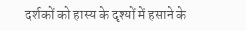दर्शकों को हास्य के दृश्यों में हसाने के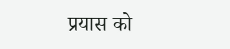प्रयास को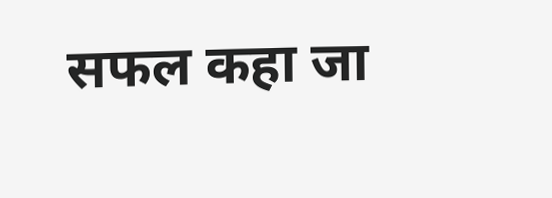सफल कहा जा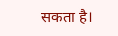सकता है।